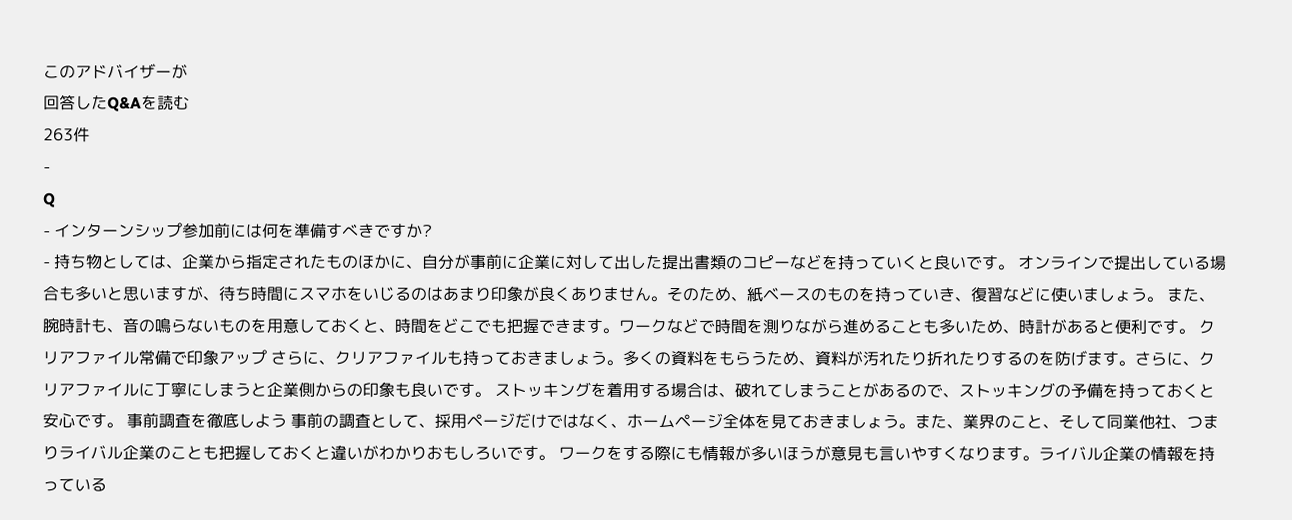このアドバイザーが
回答したQ&Aを読む
263件
-
Q
- インターンシップ参加前には何を準備すべきですか?
- 持ち物としては、企業から指定されたものほかに、自分が事前に企業に対して出した提出書類のコピーなどを持っていくと良いです。 オンラインで提出している場合も多いと思いますが、待ち時間にスマホをいじるのはあまり印象が良くありません。そのため、紙ベースのものを持っていき、復習などに使いましょう。 また、腕時計も、音の鳴らないものを用意しておくと、時間をどこでも把握できます。ワークなどで時間を測りながら進めることも多いため、時計があると便利です。 クリアファイル常備で印象アップ さらに、クリアファイルも持っておきましょう。多くの資料をもらうため、資料が汚れたり折れたりするのを防げます。さらに、クリアファイルに丁寧にしまうと企業側からの印象も良いです。 ストッキングを着用する場合は、破れてしまうことがあるので、ストッキングの予備を持っておくと安心です。 事前調査を徹底しよう 事前の調査として、採用ページだけではなく、ホームページ全体を見ておきましょう。また、業界のこと、そして同業他社、つまりライバル企業のことも把握しておくと違いがわかりおもしろいです。 ワークをする際にも情報が多いほうが意見も言いやすくなります。ライバル企業の情報を持っている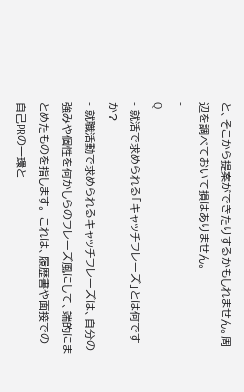と、そこから提案ができたりするかもしれません。周辺を調べておいて損はありません。
-
Q
- 就活で求められる「キャッチフレーズ」とは何ですか?
- 就職活動で求められるキャッチフレーズは、自分の強みや個性を何かしらのフレーズ風にして、端的にまとめたものを指します。 これは、履歴書や面接での自己PRの一環と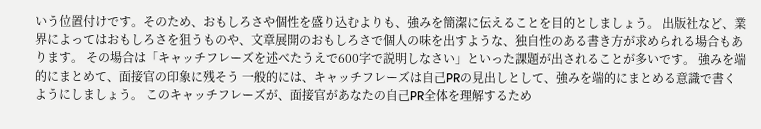いう位置付けです。そのため、おもしろさや個性を盛り込むよりも、強みを簡潔に伝えることを目的としましょう。 出版社など、業界によってはおもしろさを狙うものや、文章展開のおもしろさで個人の味を出すような、独自性のある書き方が求められる場合もあります。 その場合は「キャッチフレーズを述べたうえで600字で説明しなさい」といった課題が出されることが多いです。 強みを端的にまとめて、面接官の印象に残そう 一般的には、キャッチフレーズは自己PRの見出しとして、強みを端的にまとめる意識で書くようにしましょう。 このキャッチフレーズが、面接官があなたの自己PR全体を理解するため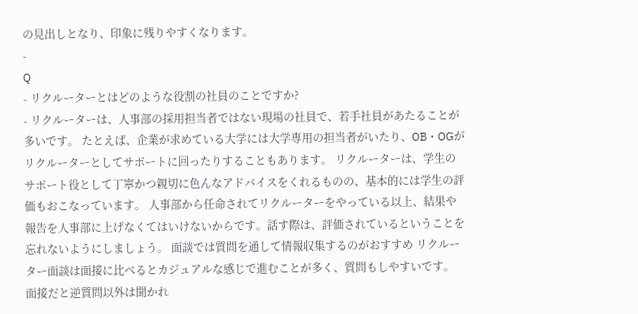の見出しとなり、印象に残りやすくなります。
-
Q
- リクルーターとはどのような役割の社員のことですか?
- リクルーターは、人事部の採用担当者ではない現場の社員で、若手社員があたることが多いです。 たとえば、企業が求めている大学には大学専用の担当者がいたり、OB・OGがリクルーターとしてサポートに回ったりすることもあります。 リクルーターは、学生のサポート役として丁寧かつ親切に色んなアドバイスをくれるものの、基本的には学生の評価もおこなっています。 人事部から任命されてリクルーターをやっている以上、結果や報告を人事部に上げなくてはいけないからです。話す際は、評価されているということを忘れないようにしましょう。 面談では質問を通して情報収集するのがおすすめ リクルーター面談は面接に比べるとカジュアルな感じで進むことが多く、質問もしやすいです。 面接だと逆質問以外は聞かれ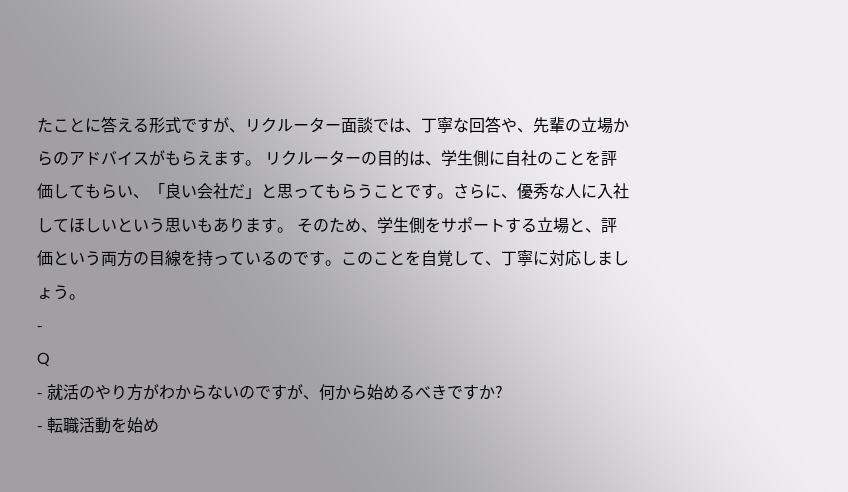たことに答える形式ですが、リクルーター面談では、丁寧な回答や、先輩の立場からのアドバイスがもらえます。 リクルーターの目的は、学生側に自社のことを評価してもらい、「良い会社だ」と思ってもらうことです。さらに、優秀な人に入社してほしいという思いもあります。 そのため、学生側をサポートする立場と、評価という両方の目線を持っているのです。このことを自覚して、丁寧に対応しましょう。
-
Q
- 就活のやり方がわからないのですが、何から始めるべきですか?
- 転職活動を始め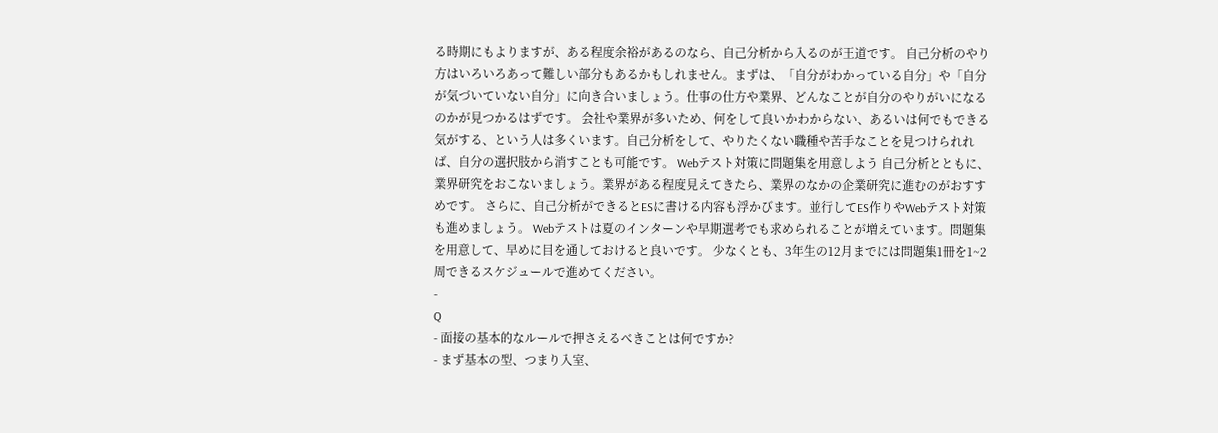る時期にもよりますが、ある程度余裕があるのなら、自己分析から入るのが王道です。 自己分析のやり方はいろいろあって難しい部分もあるかもしれません。まずは、「自分がわかっている自分」や「自分が気づいていない自分」に向き合いましょう。仕事の仕方や業界、どんなことが自分のやりがいになるのかが見つかるはずです。 会社や業界が多いため、何をして良いかわからない、あるいは何でもできる気がする、という人は多くいます。自己分析をして、やりたくない職種や苦手なことを見つけられれば、自分の選択肢から消すことも可能です。 Webテスト対策に問題集を用意しよう 自己分析とともに、業界研究をおこないましょう。業界がある程度見えてきたら、業界のなかの企業研究に進むのがおすすめです。 さらに、自己分析ができるとESに書ける内容も浮かびます。並行してES作りやWebテスト対策も進めましょう。 Webテストは夏のインターンや早期選考でも求められることが増えています。問題集を用意して、早めに目を通しておけると良いです。 少なくとも、3年生の12月までには問題集1冊を1~2周できるスケジュールで進めてください。
-
Q
- 面接の基本的なルールで押さえるべきことは何ですか?
- まず基本の型、つまり入室、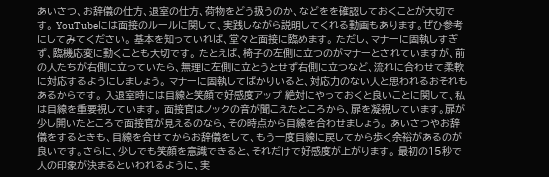あいさつ、お辞儀の仕方、退室の仕方、荷物をどう扱うのか、などをを確認しておくことが大切です。 YouTubeには面接のルールに関して、実践しながら説明してくれる動画もあります。ぜひ参考にしてみてください。 基本を知っていれば、堂々と面接に臨めます。 ただし、マナーに固執しすぎず、臨機応変に動くことも大切です。 たとえば、椅子の左側に立つのがマナーとされていますが、前の人たちが右側に立っていたら、無理に左側に立とうとせず右側に立つなど、流れに合わせて柔軟に対応するようにしましょう。 マナーに固執してばかりいると、対応力のない人と思われるおそれもあるからです。 入退室時には目線と笑顔で好感度アップ 絶対にやっておくと良いことに関して、私は目線を重要視しています。 面接官はノックの音が聞こえたところから、扉を凝視しています。扉が少し開いたところで面接官が見えるのなら、その時点から目線を合わせましょう。 あいさつやお辞儀をするときも、目線を合せてからお辞儀をして、もう一度目線に戻してから歩く余裕があるのが良いです。さらに、少しでも笑顔を意識できると、それだけで好感度が上がります。 最初の15秒で人の印象が決まるといわれるように、実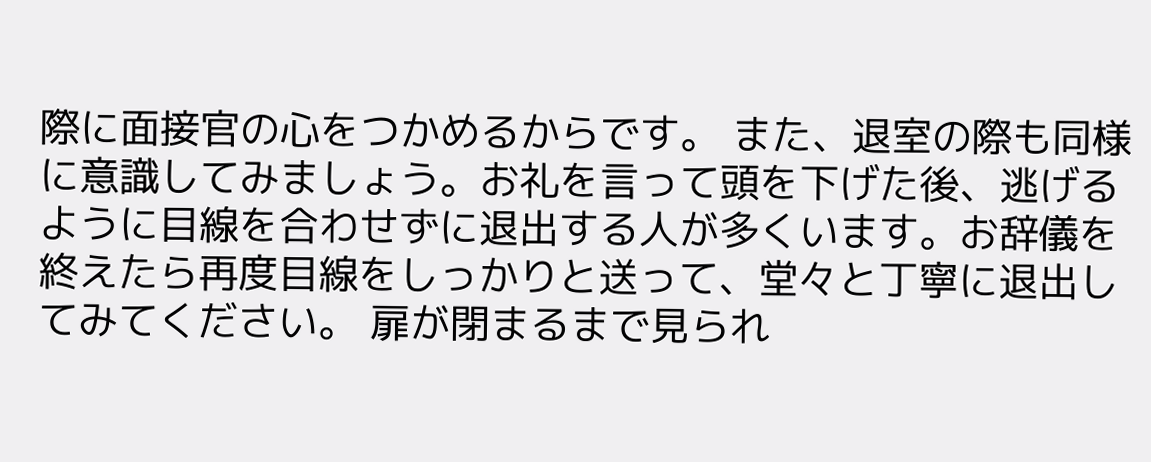際に面接官の心をつかめるからです。 また、退室の際も同様に意識してみましょう。お礼を言って頭を下げた後、逃げるように目線を合わせずに退出する人が多くいます。お辞儀を終えたら再度目線をしっかりと送って、堂々と丁寧に退出してみてください。 扉が閉まるまで見られ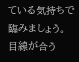ている気持ちで臨みましょう。目線が合う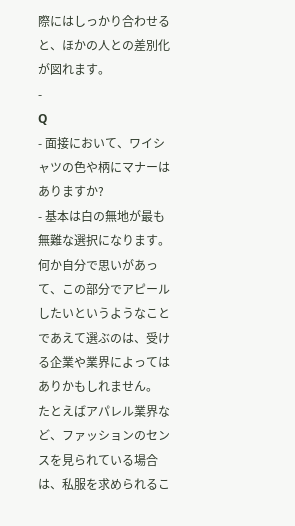際にはしっかり合わせると、ほかの人との差別化が図れます。
-
Q
- 面接において、ワイシャツの色や柄にマナーはありますか?
- 基本は白の無地が最も無難な選択になります。何か自分で思いがあって、この部分でアピールしたいというようなことであえて選ぶのは、受ける企業や業界によってはありかもしれません。 たとえばアパレル業界など、ファッションのセンスを見られている場合は、私服を求められるこ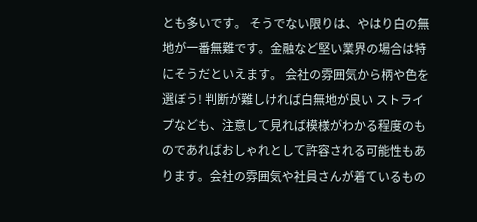とも多いです。 そうでない限りは、やはり白の無地が一番無難です。金融など堅い業界の場合は特にそうだといえます。 会社の雰囲気から柄や色を選ぼう! 判断が難しければ白無地が良い ストライプなども、注意して見れば模様がわかる程度のものであればおしゃれとして許容される可能性もあります。会社の雰囲気や社員さんが着ているもの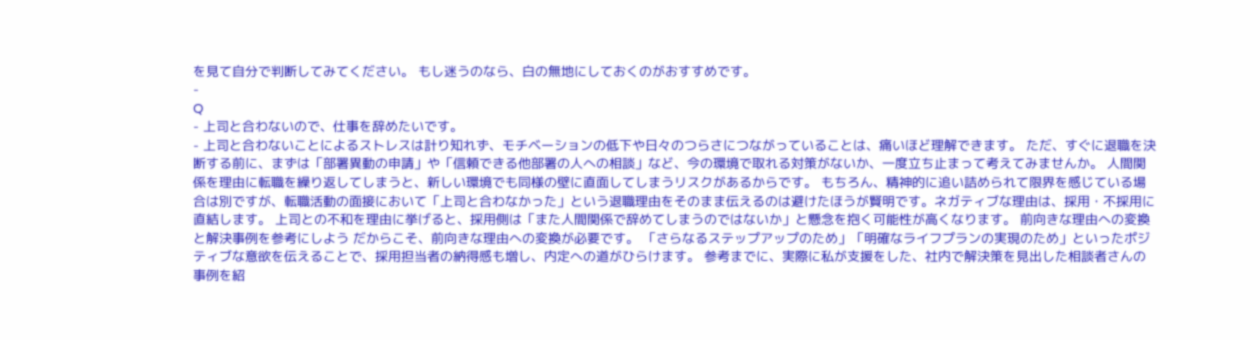を見て自分で判断してみてください。 もし迷うのなら、白の無地にしておくのがおすすめです。
-
Q
- 上司と合わないので、仕事を辞めたいです。
- 上司と合わないことによるストレスは計り知れず、モチベーションの低下や日々のつらさにつながっていることは、痛いほど理解できます。 ただ、すぐに退職を決断する前に、まずは「部署異動の申請」や「信頼できる他部署の人への相談」など、今の環境で取れる対策がないか、一度立ち止まって考えてみませんか。 人間関係を理由に転職を繰り返してしまうと、新しい環境でも同様の壁に直面してしまうリスクがあるからです。 もちろん、精神的に追い詰められて限界を感じている場合は別ですが、転職活動の面接において「上司と合わなかった」という退職理由をそのまま伝えるのは避けたほうが賢明です。ネガティブな理由は、採用・不採用に直結します。 上司との不和を理由に挙げると、採用側は「また人間関係で辞めてしまうのではないか」と懸念を抱く可能性が高くなります。 前向きな理由への変換と解決事例を参考にしよう だからこそ、前向きな理由への変換が必要です。 「さらなるステップアップのため」「明確なライフプランの実現のため」といったポジティブな意欲を伝えることで、採用担当者の納得感も増し、内定への道がひらけます。 参考までに、実際に私が支援をした、社内で解決策を見出した相談者さんの事例を紹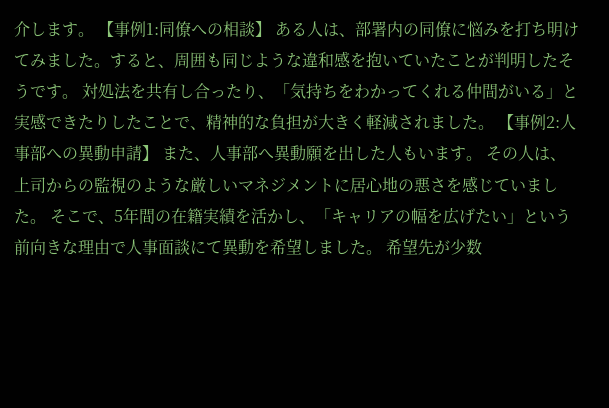介します。 【事例1:同僚への相談】 ある人は、部署内の同僚に悩みを打ち明けてみました。すると、周囲も同じような違和感を抱いていたことが判明したそうです。 対処法を共有し合ったり、「気持ちをわかってくれる仲間がいる」と実感できたりしたことで、精神的な負担が大きく軽減されました。 【事例2:人事部への異動申請】 また、人事部へ異動願を出した人もいます。 その人は、上司からの監視のような厳しいマネジメントに居心地の悪さを感じていました。 そこで、5年間の在籍実績を活かし、「キャリアの幅を広げたい」という前向きな理由で人事面談にて異動を希望しました。 希望先が少数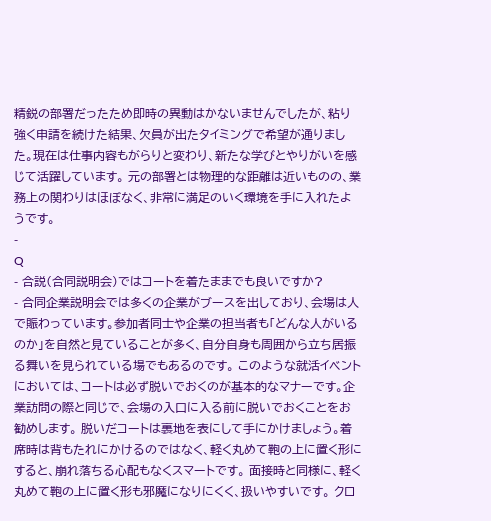精鋭の部署だったため即時の異動はかないませんでしたが、粘り強く申請を続けた結果、欠員が出たタイミングで希望が通りました。現在は仕事内容もがらりと変わり、新たな学びとやりがいを感じて活躍しています。 元の部署とは物理的な距離は近いものの、業務上の関わりはほぼなく、非常に満足のいく環境を手に入れたようです。
-
Q
- 合説(合同説明会)ではコートを着たままでも良いですか?
- 合同企業説明会では多くの企業がブースを出しており、会場は人で賑わっています。参加者同士や企業の担当者も「どんな人がいるのか」を自然と見ていることが多く、自分自身も周囲から立ち居振る舞いを見られている場でもあるのです。 このような就活イベントにおいては、コートは必ず脱いでおくのが基本的なマナーです。企業訪問の際と同じで、会場の入口に入る前に脱いでおくことをお勧めします。 脱いだコートは裏地を表にして手にかけましょう。着席時は背もたれにかけるのではなく、軽く丸めて鞄の上に置く形にすると、崩れ落ちる心配もなくスマートです。 面接時と同様に、軽く丸めて鞄の上に置く形も邪魔になりにくく、扱いやすいです。 クロ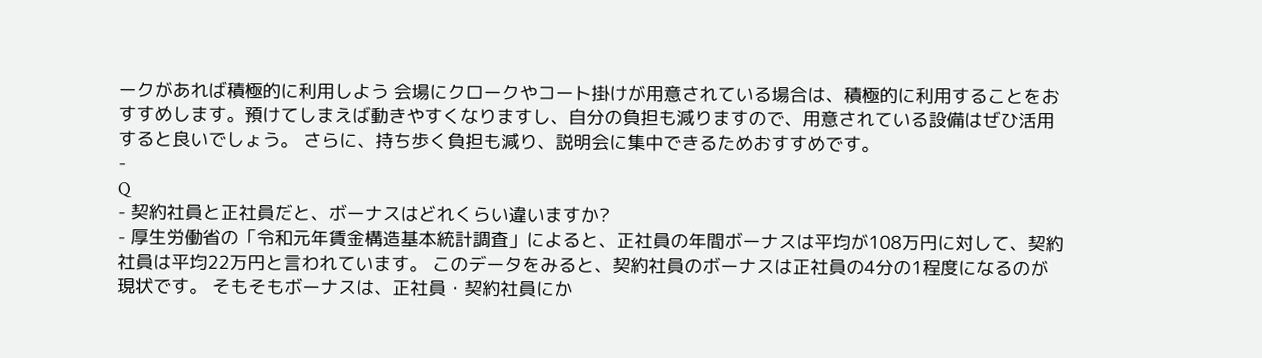ークがあれば積極的に利用しよう 会場にクロークやコート掛けが用意されている場合は、積極的に利用することをおすすめします。預けてしまえば動きやすくなりますし、自分の負担も減りますので、用意されている設備はぜひ活用すると良いでしょう。 さらに、持ち歩く負担も減り、説明会に集中できるためおすすめです。
-
Q
- 契約社員と正社員だと、ボーナスはどれくらい違いますか?
- 厚生労働省の「令和元年賃金構造基本統計調査」によると、正社員の年間ボーナスは平均が108万円に対して、契約社員は平均22万円と言われています。 このデータをみると、契約社員のボーナスは正社員の4分の1程度になるのが現状です。 そもそもボーナスは、正社員・契約社員にか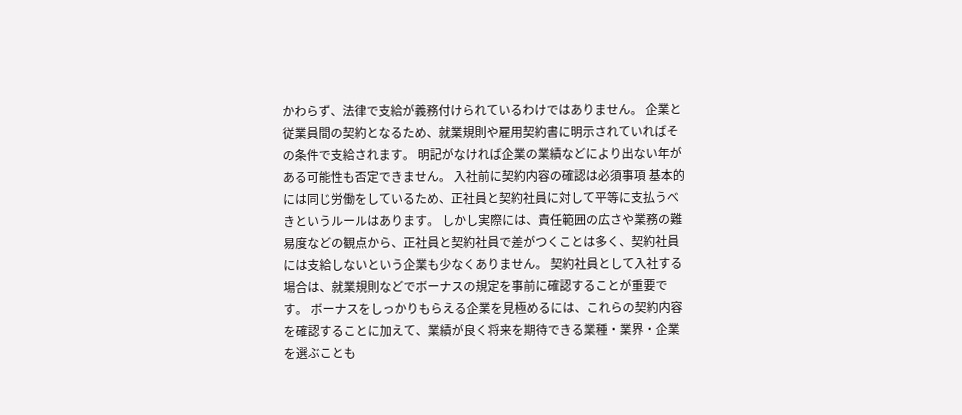かわらず、法律で支給が義務付けられているわけではありません。 企業と従業員間の契約となるため、就業規則や雇用契約書に明示されていればその条件で支給されます。 明記がなければ企業の業績などにより出ない年がある可能性も否定できません。 入社前に契約内容の確認は必須事項 基本的には同じ労働をしているため、正社員と契約社員に対して平等に支払うべきというルールはあります。 しかし実際には、責任範囲の広さや業務の難易度などの観点から、正社員と契約社員で差がつくことは多く、契約社員には支給しないという企業も少なくありません。 契約社員として入社する場合は、就業規則などでボーナスの規定を事前に確認することが重要です。 ボーナスをしっかりもらえる企業を見極めるには、これらの契約内容を確認することに加えて、業績が良く将来を期待できる業種・業界・企業を選ぶことも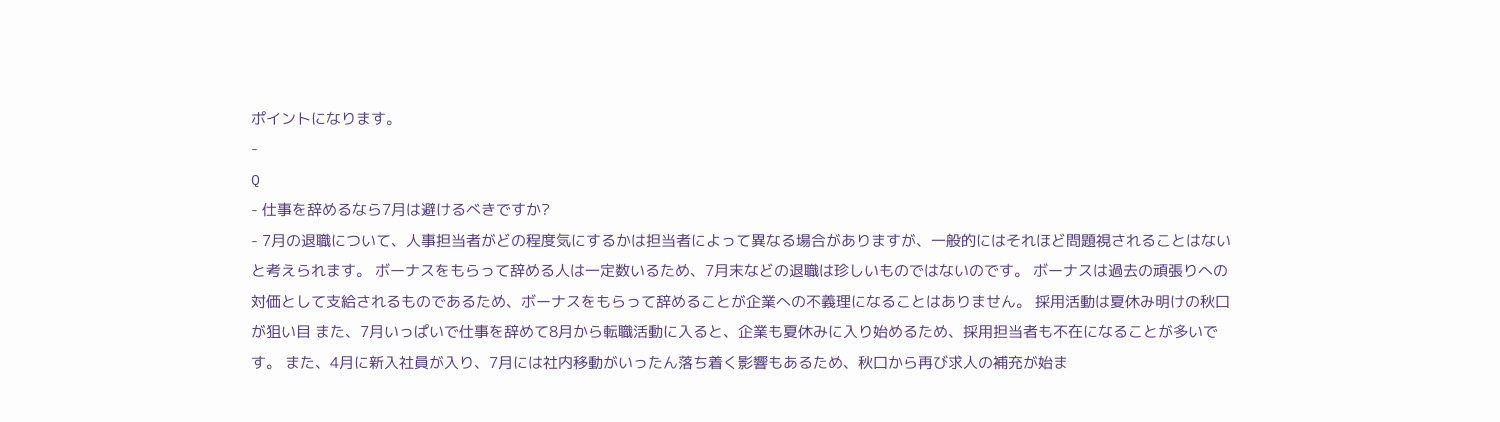ポイントになります。
-
Q
- 仕事を辞めるなら7月は避けるべきですか?
- 7月の退職について、人事担当者がどの程度気にするかは担当者によって異なる場合がありますが、一般的にはそれほど問題視されることはないと考えられます。 ボーナスをもらって辞める人は一定数いるため、7月末などの退職は珍しいものではないのです。 ボーナスは過去の頑張りへの対価として支給されるものであるため、ボーナスをもらって辞めることが企業への不義理になることはありません。 採用活動は夏休み明けの秋口が狙い目 また、7月いっぱいで仕事を辞めて8月から転職活動に入ると、企業も夏休みに入り始めるため、採用担当者も不在になることが多いです。 また、4月に新入社員が入り、7月には社内移動がいったん落ち着く影響もあるため、秋口から再び求人の補充が始ま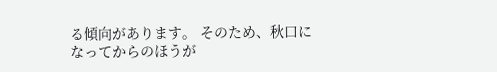る傾向があります。 そのため、秋口になってからのほうが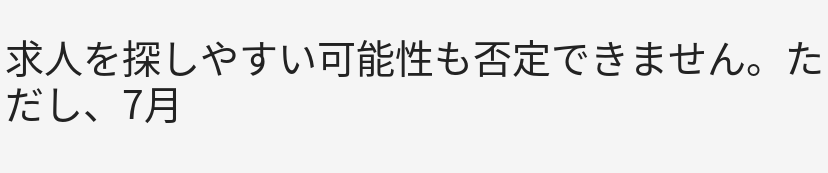求人を探しやすい可能性も否定できません。ただし、7月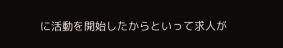に活動を開始したからといって求人が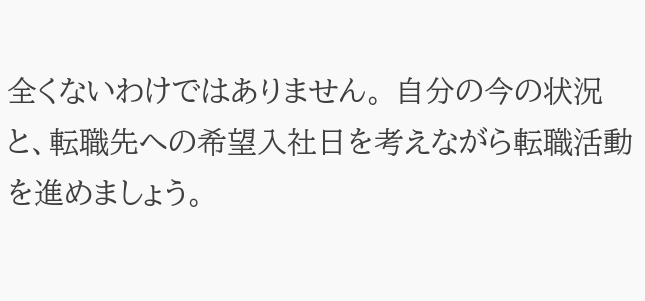全くないわけではありません。 自分の今の状況と、転職先への希望入社日を考えながら転職活動を進めましょう。